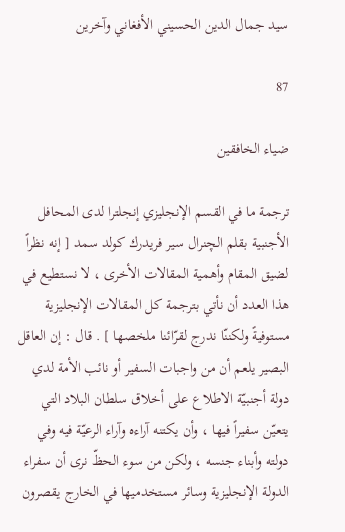سيد جمال الدين الحسيني الأفغاني وآخرين

87

ضياء الخافقين

ترجمة ما في القسم الإنجليزي إنجلترا لدى المحافل الأجنبية بقلم الچنرال سير فريدرك كولد سمد [ إنه نظراً لضيق المقام وأهمية المقالات الأخرى ، لا نستطيع في هذا العدد أن نأتي بترجمة كل المقالات الإنجليزية مستوفيةً ولكننّا ندرج لقرّائنا ملخصها ] . قال : إن العاقل البصير يلعم أن من واجبات السفير أو نائب الأمة لدي دولة أجنبيّة الاطلاع على أخلاق سلطان البلاد التي يتعيّن سفيراً فيها ، وأن يكتنه آراءه وآراء الرعيّة فيه وفي دولته وأبناء جنسه ، ولكن من سوء الحظّ نرى أن سفراء الدولة الإنجليزية وسائر مستخدميها في الخارج يقصرون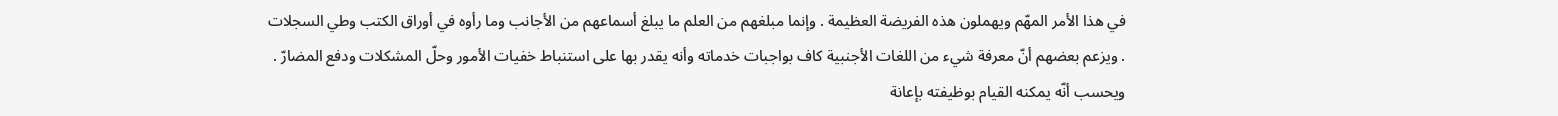في هذا الأمر المهّم ويهملون هذه الفريضة العظيمة . وإنما مبلغهم من العلم ما يبلغ أسماعهم من الأجانب وما رأوه في أوراق الكتب وطي السجلات . ويزعم بعضهم أنّ معرفة شيء من اللغات الأجنبية كاف بواجبات خدماته وأنه يقدر بها على استنباط خفيات الأمور وحلّ المشكلات ودفع المضارّ . ويحسب أنّه يمكنه القيام بوظيفته بإعانة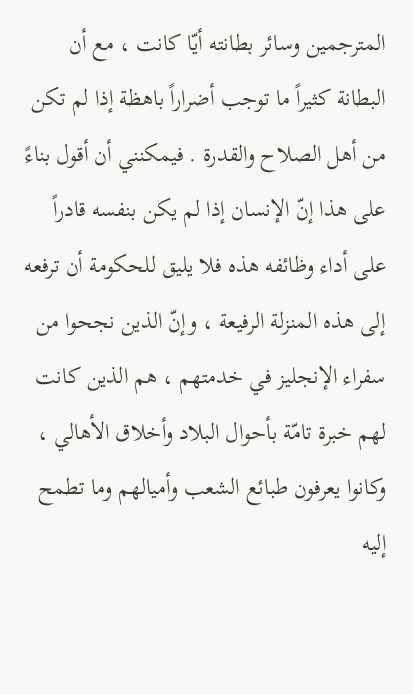المترجمين وسائر بطانته أيّا كانت ، مع أن البطانة كثيراً ما توجب أضراراً باهظة إذا لم تكن من أهل الصلاح والقدرة . فيمكنني أن أقول بناءً على هذا إنّ الإنسان إذا لم يكن بنفسه قادراً على أداء وظائفه هذه فلا يليق للحكومة أن ترفعه إلى هذه المنزلة الرفيعة ، وإنّ الذين نجحوا من سفراء الإنجليز في خدمتهم ، هم الذين كانت لهم خبرة تامّة بأحوال البلاد وأخلاق الأهالي ، وكانوا يعرفون طبائع الشعب وأميالهم وما تطمح إليه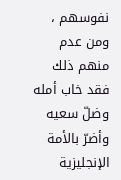نفوسهم ، ومن عدم منهم ذلك فقد خاب أمله وضلّ سعيه وأضرّ بالأمة الإنجليزية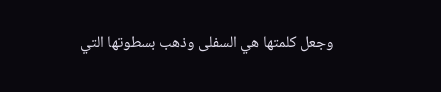وجعل كلمتها هي السفلى وذهب بسطوتها التي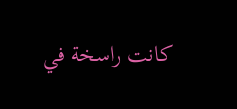كانت راسخة في